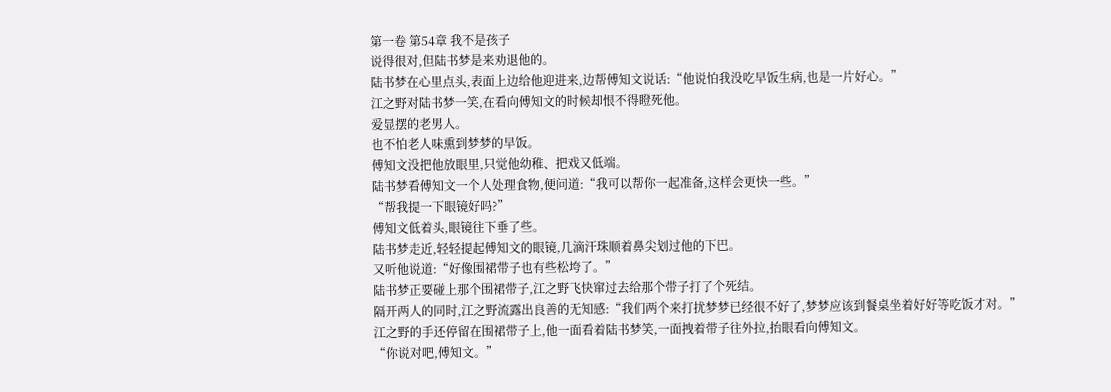第一卷 第54章 我不是孩子
说得很对,但陆书梦是来劝退他的。
陆书梦在心里点头,表面上边给他迎进来,边帮傅知文说话:“他说怕我没吃早饭生病,也是一片好心。”
江之野对陆书梦一笑,在看向傅知文的时候却恨不得瞪死他。
爱显摆的老男人。
也不怕老人味熏到梦梦的早饭。
傅知文没把他放眼里,只觉他幼稚、把戏又低端。
陆书梦看傅知文一个人处理食物,便问道:“我可以帮你一起准备,这样会更快一些。”
“帮我提一下眼镜好吗?”
傅知文低着头,眼镜往下垂了些。
陆书梦走近,轻轻提起傅知文的眼镜,几滴汗珠顺着鼻尖划过他的下巴。
又听他说道:“好像围裙带子也有些松垮了。”
陆书梦正要碰上那个围裙带子,江之野飞快窜过去给那个带子打了个死结。
隔开两人的同时,江之野流露出良善的无知感:“我们两个来打扰梦梦已经很不好了,梦梦应该到餐桌坐着好好等吃饭才对。”
江之野的手还停留在围裙带子上,他一面看着陆书梦笑,一面拽着带子往外拉,抬眼看向傅知文。
“你说对吧,傅知文。”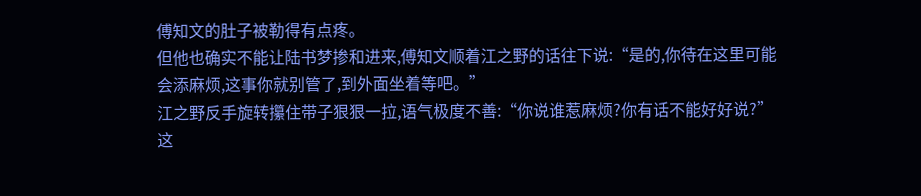傅知文的肚子被勒得有点疼。
但他也确实不能让陆书梦掺和进来,傅知文顺着江之野的话往下说:“是的,你待在这里可能会添麻烦,这事你就别管了,到外面坐着等吧。”
江之野反手旋转攥住带子狠狠一拉,语气极度不善:“你说谁惹麻烦?你有话不能好好说?”
这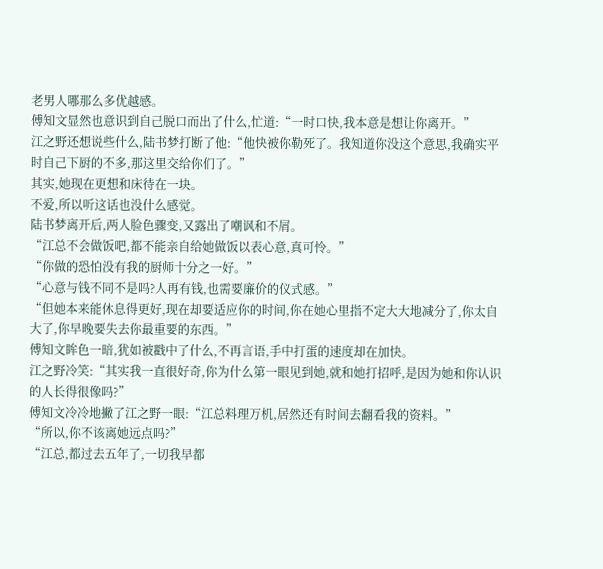老男人哪那么多优越感。
傅知文显然也意识到自己脱口而出了什么,忙道:“一时口快,我本意是想让你离开。”
江之野还想说些什么,陆书梦打断了他:“他快被你勒死了。我知道你没这个意思,我确实平时自己下厨的不多,那这里交给你们了。”
其实,她现在更想和床待在一块。
不爱,所以听这话也没什么感觉。
陆书梦离开后,两人脸色骤变,又露出了嘲讽和不屑。
“江总不会做饭吧,都不能亲自给她做饭以表心意,真可怜。”
“你做的恐怕没有我的厨师十分之一好。”
“心意与钱不同不是吗?人再有钱,也需要廉价的仪式感。”
“但她本来能休息得更好,现在却要适应你的时间,你在她心里指不定大大地减分了,你太自大了,你早晚要失去你最重要的东西。”
傅知文眸色一暗,犹如被戳中了什么,不再言语,手中打蛋的速度却在加快。
江之野冷笑:“其实我一直很好奇,你为什么第一眼见到她,就和她打招呼,是因为她和你认识的人长得很像吗?”
傅知文冷冷地撇了江之野一眼:“江总料理万机,居然还有时间去翻看我的资料。”
“所以,你不该离她远点吗?”
“江总,都过去五年了,一切我早都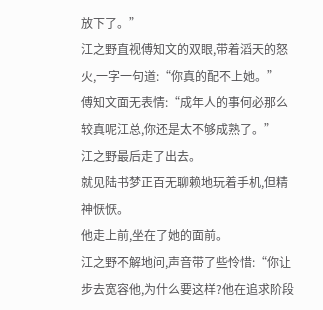放下了。”
江之野直视傅知文的双眼,带着滔天的怒火,一字一句道:“你真的配不上她。”
傅知文面无表情:“成年人的事何必那么较真呢江总,你还是太不够成熟了。”
江之野最后走了出去。
就见陆书梦正百无聊赖地玩着手机,但精神恹恹。
他走上前,坐在了她的面前。
江之野不解地问,声音带了些怜惜:“你让步去宽容他,为什么要这样?他在追求阶段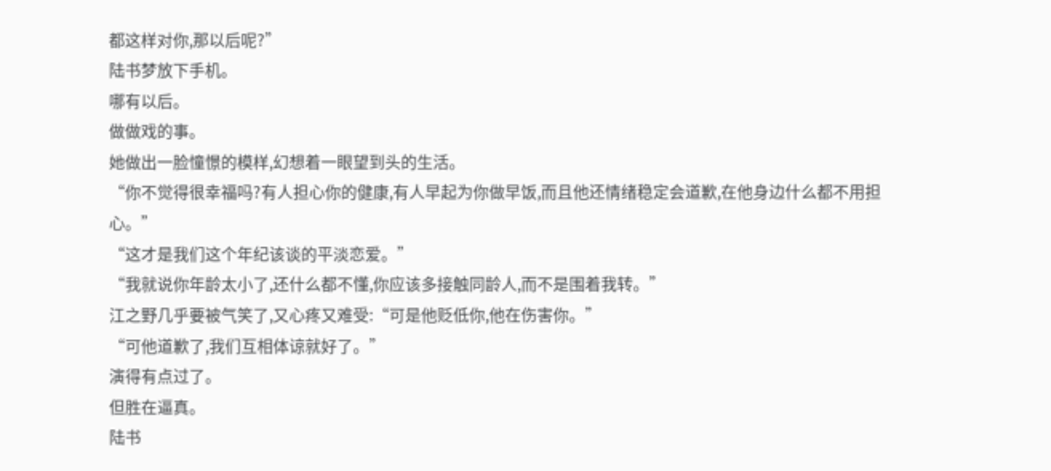都这样对你,那以后呢?”
陆书梦放下手机。
哪有以后。
做做戏的事。
她做出一脸憧憬的模样,幻想着一眼望到头的生活。
“你不觉得很幸福吗?有人担心你的健康,有人早起为你做早饭,而且他还情绪稳定会道歉,在他身边什么都不用担心。”
“这才是我们这个年纪该谈的平淡恋爱。”
“我就说你年龄太小了,还什么都不懂,你应该多接触同龄人,而不是围着我转。”
江之野几乎要被气笑了,又心疼又难受:“可是他贬低你,他在伤害你。”
“可他道歉了,我们互相体谅就好了。”
演得有点过了。
但胜在逼真。
陆书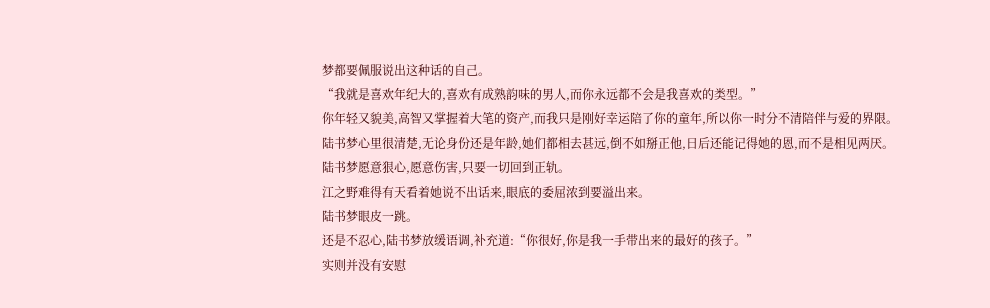梦都要佩服说出这种话的自己。
“我就是喜欢年纪大的,喜欢有成熟韵味的男人,而你永远都不会是我喜欢的类型。”
你年轻又貌美,高智又掌握着大笔的资产,而我只是刚好幸运陪了你的童年,所以你一时分不清陪伴与爱的界限。
陆书梦心里很清楚,无论身份还是年龄,她们都相去甚远,倒不如掰正他,日后还能记得她的恩,而不是相见两厌。
陆书梦愿意狠心,愿意伤害,只要一切回到正轨。
江之野难得有天看着她说不出话来,眼底的委屈浓到要溢出来。
陆书梦眼皮一跳。
还是不忍心,陆书梦放缓语调,补充道:“你很好,你是我一手带出来的最好的孩子。”
实则并没有安慰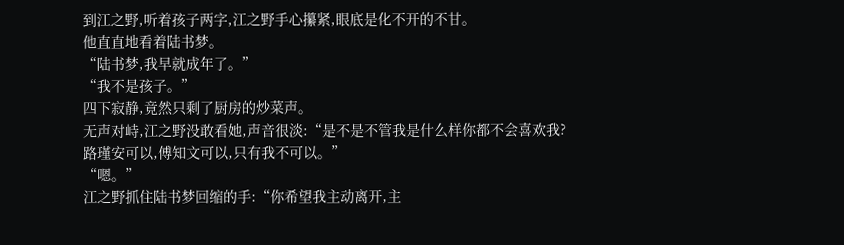到江之野,听着孩子两字,江之野手心攥紧,眼底是化不开的不甘。
他直直地看着陆书梦。
“陆书梦,我早就成年了。”
“我不是孩子。”
四下寂静,竟然只剩了厨房的炒菜声。
无声对峙,江之野没敢看她,声音很淡:“是不是不管我是什么样你都不会喜欢我?路瑾安可以,傅知文可以,只有我不可以。”
“嗯。”
江之野抓住陆书梦回缩的手:“你希望我主动离开,主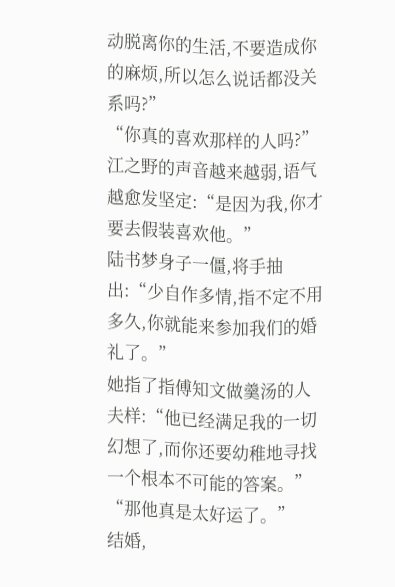动脱离你的生活,不要造成你的麻烦,所以怎么说话都没关系吗?”
“你真的喜欢那样的人吗?”
江之野的声音越来越弱,语气越愈发坚定:“是因为我,你才要去假装喜欢他。”
陆书梦身子一僵,将手抽出:“少自作多情,指不定不用多久,你就能来参加我们的婚礼了。”
她指了指傅知文做羹汤的人夫样:“他已经满足我的一切幻想了,而你还要幼稚地寻找一个根本不可能的答案。”
“那他真是太好运了。”
结婚,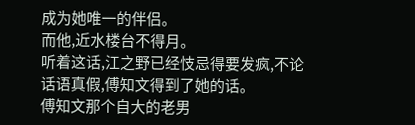成为她唯一的伴侣。
而他,近水楼台不得月。
听着这话,江之野已经忮忌得要发疯,不论话语真假,傅知文得到了她的话。
傅知文那个自大的老男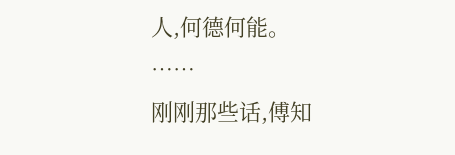人,何德何能。
……
刚刚那些话,傅知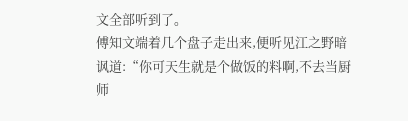文全部听到了。
傅知文端着几个盘子走出来,便听见江之野暗讽道:“你可天生就是个做饭的料啊,不去当厨师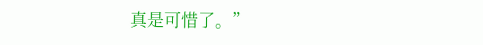真是可惜了。”